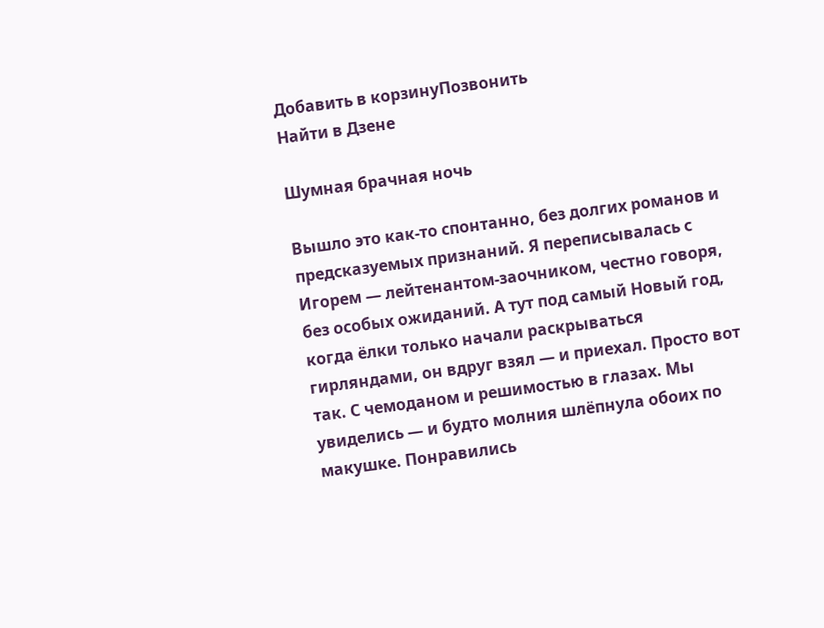Добавить в корзинуПозвонить
Найти в Дзене

Шумная брачная ночь

Вышло это как-то спонтанно, без долгих романов и предсказуемых признаний. Я переписывалась с Игорем — лейтенантом-заочником, честно говоря, без особых ожиданий. А тут под самый Новый год, когда ёлки только начали раскрываться гирляндами, он вдруг взял — и приехал. Просто вот так. С чемоданом и решимостью в глазах. Мы увиделись — и будто молния шлёпнула обоих по макушке. Понравились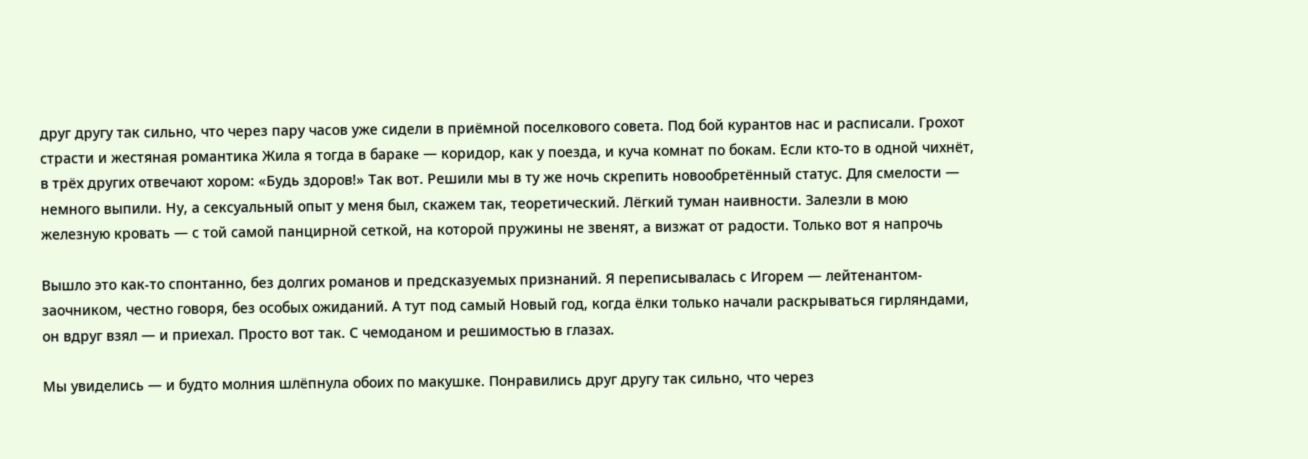друг другу так сильно, что через пару часов уже сидели в приёмной поселкового совета. Под бой курантов нас и расписали. Грохот страсти и жестяная романтика Жила я тогда в бараке — коридор, как у поезда, и куча комнат по бокам. Если кто-то в одной чихнёт, в трёх других отвечают хором: «Будь здоров!» Так вот. Решили мы в ту же ночь скрепить новообретённый статус. Для смелости — немного выпили. Ну, а сексуальный опыт у меня был, скажем так, теоретический. Лёгкий туман наивности. Залезли в мою железную кровать — с той самой панцирной сеткой, на которой пружины не звенят, а визжат от радости. Только вот я напрочь

Вышло это как-то спонтанно, без долгих романов и предсказуемых признаний. Я переписывалась с Игорем — лейтенантом-заочником, честно говоря, без особых ожиданий. А тут под самый Новый год, когда ёлки только начали раскрываться гирляндами, он вдруг взял — и приехал. Просто вот так. С чемоданом и решимостью в глазах.

Мы увиделись — и будто молния шлёпнула обоих по макушке. Понравились друг другу так сильно, что через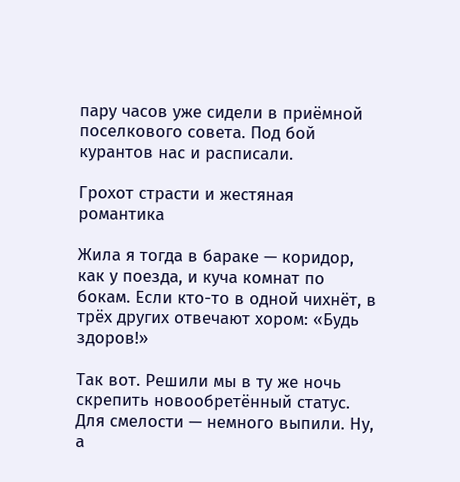пару часов уже сидели в приёмной поселкового совета. Под бой курантов нас и расписали.

Грохот страсти и жестяная романтика

Жила я тогда в бараке — коридор, как у поезда, и куча комнат по бокам. Если кто-то в одной чихнёт, в трёх других отвечают хором: «Будь здоров!»

Так вот. Решили мы в ту же ночь скрепить новообретённый статус. Для смелости — немного выпили. Ну, а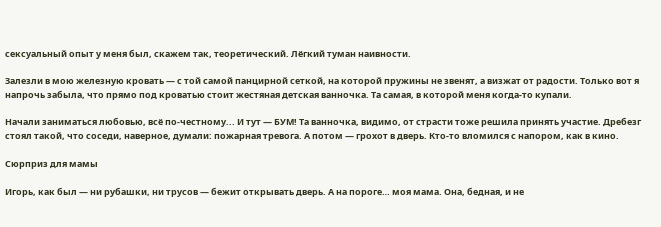сексуальный опыт у меня был, скажем так, теоретический. Лёгкий туман наивности.

Залезли в мою железную кровать — с той самой панцирной сеткой, на которой пружины не звенят, а визжат от радости. Только вот я напрочь забыла, что прямо под кроватью стоит жестяная детская ванночка. Та самая, в которой меня когда-то купали.

Начали заниматься любовью, всё по-честному... И тут — БУМ! Та ванночка, видимо, от страсти тоже решила принять участие. Дребезг стоял такой, что соседи, наверное, думали: пожарная тревога. А потом — грохот в дверь. Кто-то вломился с напором, как в кино.

Сюрприз для мамы

Игорь, как был — ни рубашки, ни трусов — бежит открывать дверь. А на пороге… моя мама. Она, бедная, и не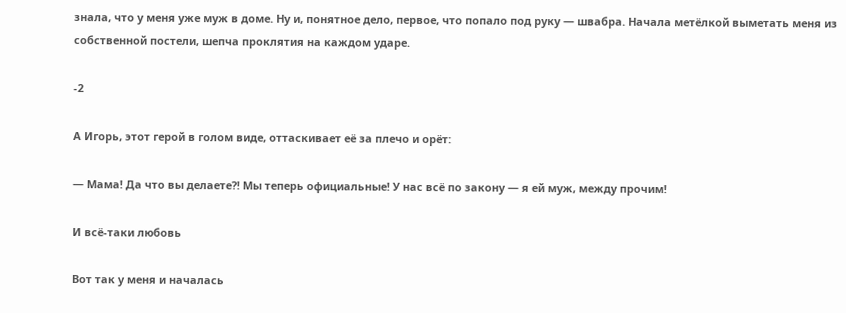знала, что у меня уже муж в доме. Ну и, понятное дело, первое, что попало под руку — швабра. Начала метёлкой выметать меня из собственной постели, шепча проклятия на каждом ударе.

-2

А Игорь, этот герой в голом виде, оттаскивает её за плечо и орёт:

— Мама! Да что вы делаете?! Мы теперь официальные! У нас всё по закону — я ей муж, между прочим!

И всё-таки любовь

Вот так у меня и началась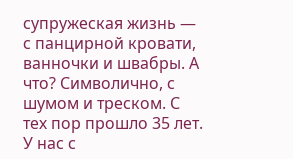супружеская жизнь — с панцирной кровати, ванночки и швабры. А что? Символично, с шумом и треском. С тех пор прошло 35 лет. У нас с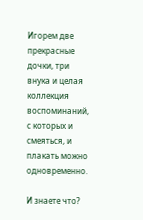Игорем две прекрасные дочки, три внука и целая коллекция воспоминаний, с которых и смеяться, и плакать можно одновременно.

И знаете что?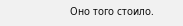Оно того стоило.